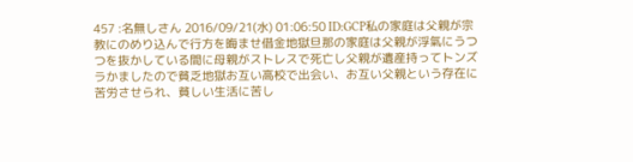457 :名無しさん 2016/09/21(水) 01:06:50 ID:GCP私の家庭は父親が宗教にのめり込んで行方を晦ませ借金地獄旦那の家庭は父親が浮氣にうつつを抜かしている間に母親がストレスで死亡し父親が遺産持ってトンズラかましたので貧乏地獄お互い高校で出会い、お互い父親という存在に苦労させられ、貧しい生活に苦し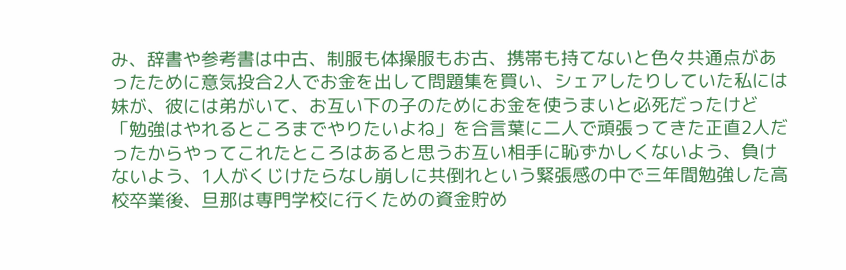み、辞書や参考書は中古、制服も体操服もお古、携帯も持てないと色々共通点があったために意気投合2人でお金を出して問題集を買い、シェアしたりしていた私には妹が、彼には弟がいて、お互い下の子のためにお金を使うまいと必死だったけど「勉強はやれるところまでやりたいよね」を合言葉に二人で頑張ってきた正直2人だったからやってこれたところはあると思うお互い相手に恥ずかしくないよう、負けないよう、1人がくじけたらなし崩しに共倒れという緊張感の中で三年間勉強した高校卒業後、旦那は専門学校に行くための資金貯め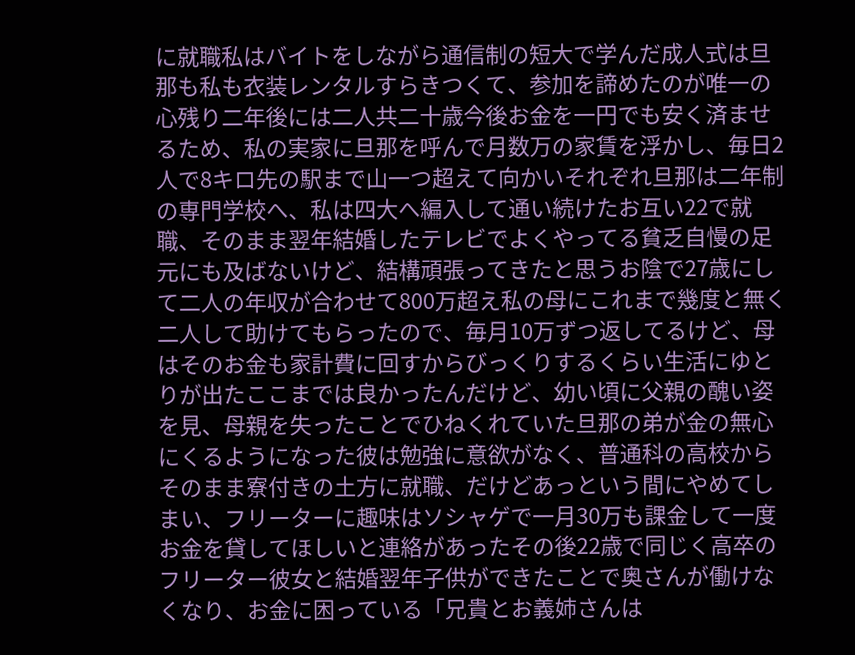に就職私はバイトをしながら通信制の短大で学んだ成人式は旦那も私も衣装レンタルすらきつくて、参加を諦めたのが唯一の心残り二年後には二人共二十歳今後お金を一円でも安く済ませるため、私の実家に旦那を呼んで月数万の家賃を浮かし、毎日2人で8キロ先の駅まで山一つ超えて向かいそれぞれ旦那は二年制の専門学校へ、私は四大へ編入して通い続けたお互い22で就職、そのまま翌年結婚したテレビでよくやってる貧乏自慢の足元にも及ばないけど、結構頑張ってきたと思うお陰で27歳にして二人の年収が合わせて800万超え私の母にこれまで幾度と無く二人して助けてもらったので、毎月10万ずつ返してるけど、母はそのお金も家計費に回すからびっくりするくらい生活にゆとりが出たここまでは良かったんだけど、幼い頃に父親の醜い姿を見、母親を失ったことでひねくれていた旦那の弟が金の無心にくるようになった彼は勉強に意欲がなく、普通科の高校からそのまま寮付きの土方に就職、だけどあっという間にやめてしまい、フリーターに趣味はソシャゲで一月30万も課金して一度お金を貸してほしいと連絡があったその後22歳で同じく高卒のフリーター彼女と結婚翌年子供ができたことで奥さんが働けなくなり、お金に困っている「兄貴とお義姉さんは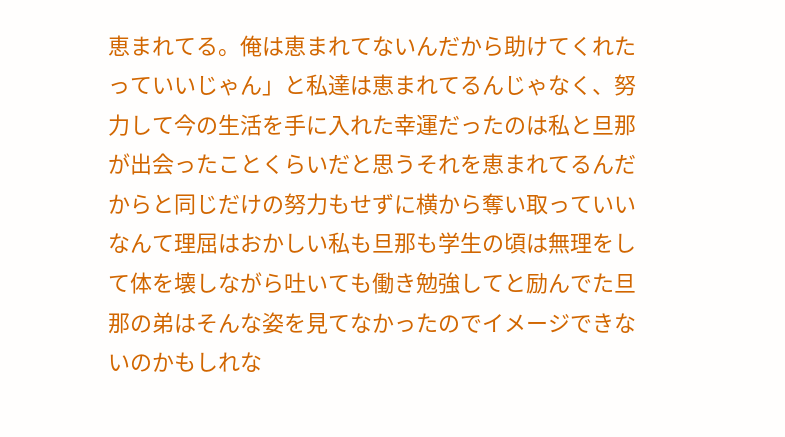恵まれてる。俺は恵まれてないんだから助けてくれたっていいじゃん」と私達は恵まれてるんじゃなく、努力して今の生活を手に入れた幸運だったのは私と旦那が出会ったことくらいだと思うそれを恵まれてるんだからと同じだけの努力もせずに横から奪い取っていいなんて理屈はおかしい私も旦那も学生の頃は無理をして体を壊しながら吐いても働き勉強してと励んでた旦那の弟はそんな姿を見てなかったのでイメージできないのかもしれな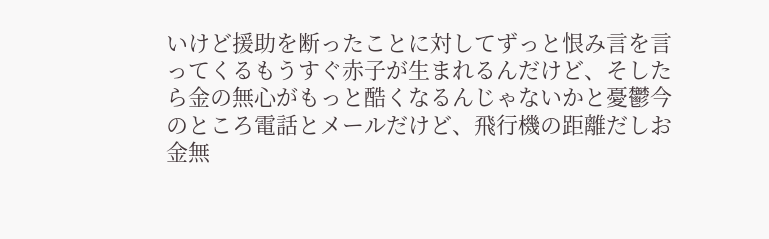いけど援助を断ったことに対してずっと恨み言を言ってくるもうすぐ赤子が生まれるんだけど、そしたら金の無心がもっと酷くなるんじゃないかと憂鬱今のところ電話とメールだけど、飛行機の距離だしお金無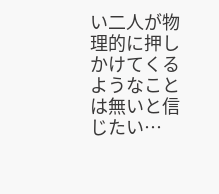い二人が物理的に押しかけてくるようなことは無いと信じたい…